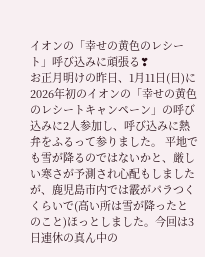イオンの「幸せの黄色のレシート」呼び込みに頑張る❣
お正月明けの昨日、1月11日(日)に2026年初のイオンの「幸せの黄色のレシートキャンペーン」の呼び込みに2人参加し、呼び込みに熱弁をふるって参りました。 平地でも雪が降るのではないかと、厳しい寒さが予測され心配もしましたが、鹿児島市内では霰がパラつくくらいで(高い所は雪が降ったとのこと)ほっとしました。今回は3日連休の真ん中の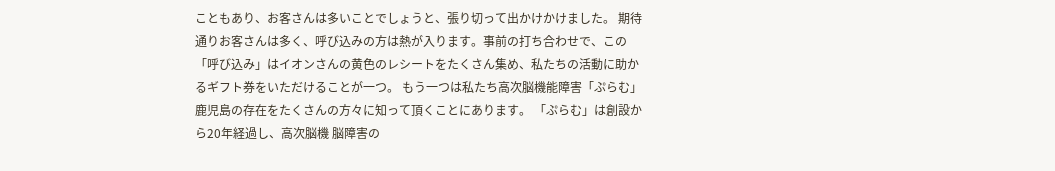こともあり、お客さんは多いことでしょうと、張り切って出かけかけました。 期待通りお客さんは多く、呼び込みの方は熱が入ります。事前の打ち合わせで、この「呼び込み」はイオンさんの黄色のレシートをたくさん集め、私たちの活動に助かるギフト券をいただけることが一つ。 もう一つは私たち高次脳機能障害「ぷらむ」鹿児島の存在をたくさんの方々に知って頂くことにあります。 「ぷらむ」は創設から20年経過し、高次脳機 脳障害の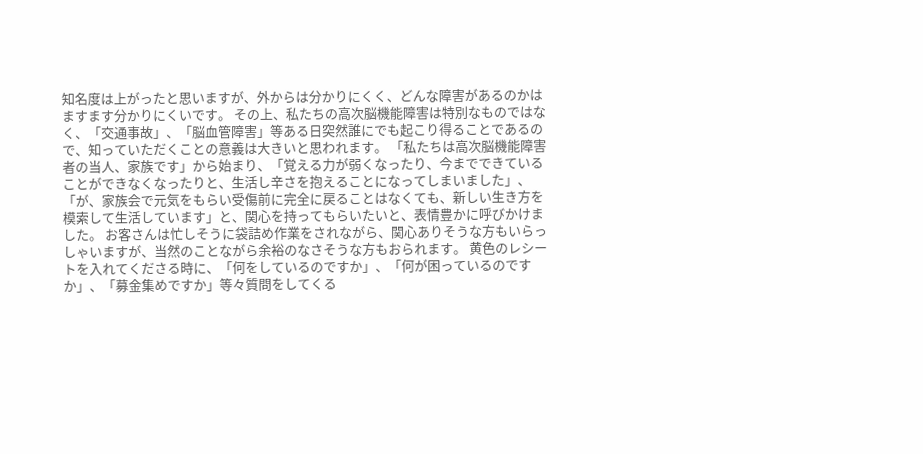知名度は上がったと思いますが、外からは分かりにくく、どんな障害があるのかはますます分かりにくいです。 その上、私たちの高次脳機能障害は特別なものではなく、「交通事故」、「脳血管障害」等ある日突然誰にでも起こり得ることであるので、知っていただくことの意義は大きいと思われます。 「私たちは高次脳機能障害者の当人、家族です」から始まり、「覚える力が弱くなったり、今までできていることができなくなったりと、生活し辛さを抱えることになってしまいました」、「が、家族会で元気をもらい受傷前に完全に戻ることはなくても、新しい生き方を模索して生活しています」と、関心を持ってもらいたいと、表情豊かに呼びかけました。 お客さんは忙しそうに袋詰め作業をされながら、関心ありそうな方もいらっしゃいますが、当然のことながら余裕のなさそうな方もおられます。 黄色のレシートを入れてくださる時に、「何をしているのですか」、「何が困っているのですか」、「募金集めですか」等々質問をしてくる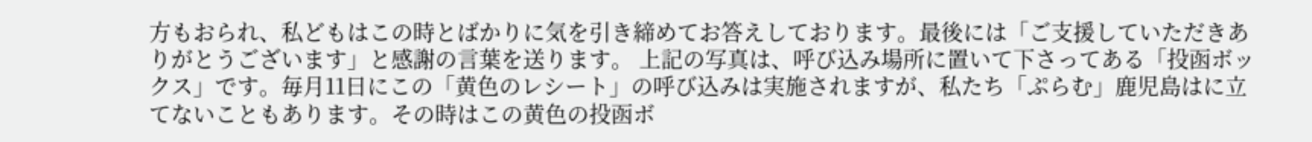方もおられ、私どもはこの時とばかりに気を引き締めてお答えしております。最後には「ご支援していただきありがとうございます」と感謝の言葉を送ります。 上記の写真は、呼び込み場所に置いて下さってある「投函ボックス」です。毎月11日にこの「黄色のレシート」の呼び込みは実施されますが、私たち「ぷらむ」鹿児島はに立てないこともあります。その時はこの黄色の投函ボ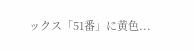ックス「51番」に黄色...